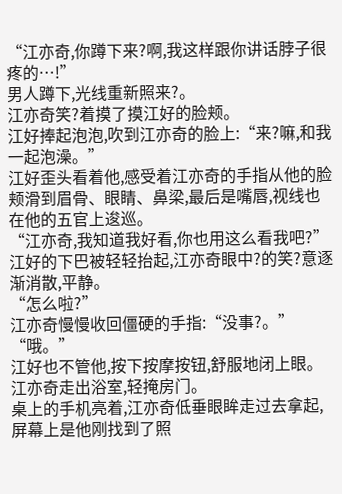“江亦奇,你蹲下来?啊,我这样跟你讲话脖子很疼的…!”
男人蹲下,光线重新照来?。
江亦奇笑?着摸了摸江好的脸颊。
江好捧起泡泡,吹到江亦奇的脸上:“来?嘛,和我一起泡澡。”
江好歪头看着他,感受着江亦奇的手指从他的脸颊滑到眉骨、眼睛、鼻梁,最后是嘴唇,视线也在他的五官上逡巡。
“江亦奇,我知道我好看,你也用这么看我吧?”
江好的下巴被轻轻抬起,江亦奇眼中?的笑?意逐渐消散,平静。
“怎么啦?”
江亦奇慢慢收回僵硬的手指:“没事?。”
“哦。”
江好也不管他,按下按摩按钮,舒服地闭上眼。
江亦奇走出浴室,轻掩房门。
桌上的手机亮着,江亦奇低垂眼眸走过去拿起,屏幕上是他刚找到了照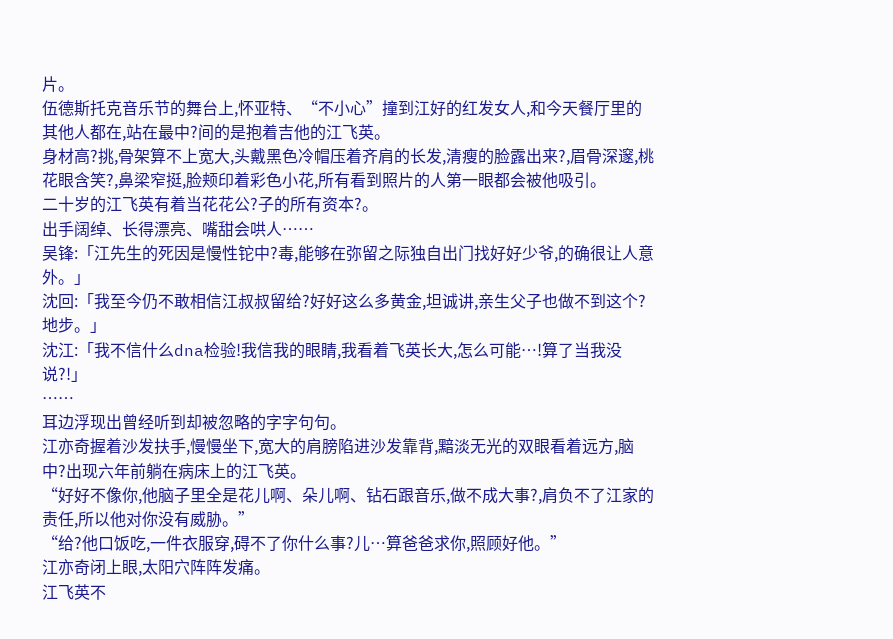片。
伍德斯托克音乐节的舞台上,怀亚特、“不小心”撞到江好的红发女人,和今天餐厅里的其他人都在,站在最中?间的是抱着吉他的江飞英。
身材高?挑,骨架算不上宽大,头戴黑色冷帽压着齐肩的长发,清瘦的脸露出来?,眉骨深邃,桃花眼含笑?,鼻梁窄挺,脸颊印着彩色小花,所有看到照片的人第一眼都会被他吸引。
二十岁的江飞英有着当花花公?子的所有资本?。
出手阔绰、长得漂亮、嘴甜会哄人……
吴锋:「江先生的死因是慢性铊中?毒,能够在弥留之际独自出门找好好少爷,的确很让人意外。」
沈回:「我至今仍不敢相信江叔叔留给?好好这么多黄金,坦诚讲,亲生父子也做不到这个?地步。」
沈江:「我不信什么dna检验!我信我的眼睛,我看着飞英长大,怎么可能…!算了当我没说?!」
……
耳边浮现出曾经听到却被忽略的字字句句。
江亦奇握着沙发扶手,慢慢坐下,宽大的肩膀陷进沙发靠背,黯淡无光的双眼看着远方,脑中?出现六年前躺在病床上的江飞英。
“好好不像你,他脑子里全是花儿啊、朵儿啊、钻石跟音乐,做不成大事?,肩负不了江家的责任,所以他对你没有威胁。”
“给?他口饭吃,一件衣服穿,碍不了你什么事?儿…算爸爸求你,照顾好他。”
江亦奇闭上眼,太阳穴阵阵发痛。
江飞英不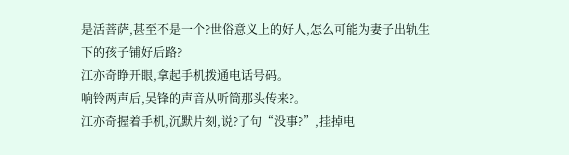是活菩萨,甚至不是一个?世俗意义上的好人,怎么可能为妻子出轨生下的孩子铺好后路?
江亦奇睁开眼,拿起手机拨通电话号码。
响铃两声后,吴锋的声音从听筒那头传来?。
江亦奇握着手机,沉默片刻,说?了句“没事?”,挂掉电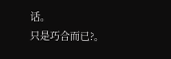话。
只是巧合而已?。